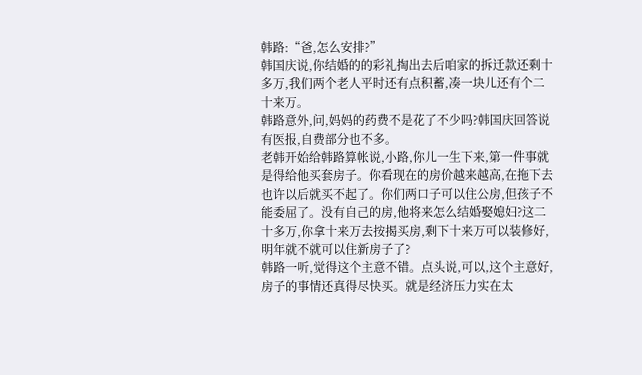韩路:“爸,怎么安排?”
韩国庆说,你结婚的的彩礼掏出去后咱家的拆迁款还剩十多万,我们两个老人平时还有点积蓄,凑一块儿还有个二十来万。
韩路意外,问,妈妈的药费不是花了不少吗?韩国庆回答说有医报,自费部分也不多。
老韩开始给韩路算帐说,小路,你儿一生下来,第一件事就是得给他买套房子。你看现在的房价越来越高,在拖下去也许以后就买不起了。你们两口子可以住公房,但孩子不能委屈了。没有自己的房,他将来怎么结婚娶媳妇?这二十多万,你拿十来万去按揭买房,剩下十来万可以装修好,明年就不就可以住新房子了?
韩路一听,觉得这个主意不错。点头说,可以,这个主意好,房子的事情还真得尽快买。就是经济压力实在太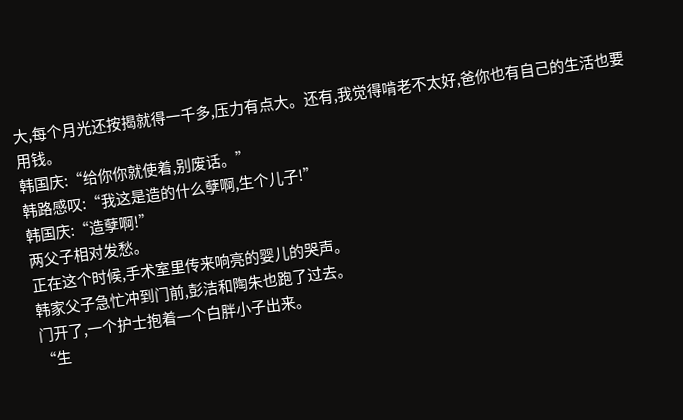大,每个月光还按揭就得一千多,压力有点大。还有,我觉得啃老不太好,爸你也有自己的生活也要用钱。
韩国庆:“给你你就使着,别废话。”
韩路感叹:“我这是造的什么孽啊,生个儿子!”
韩国庆:“造孽啊!”
两父子相对发愁。
正在这个时候,手术室里传来响亮的婴儿的哭声。
韩家父子急忙冲到门前,彭洁和陶朱也跑了过去。
门开了,一个护士抱着一个白胖小子出来。
“生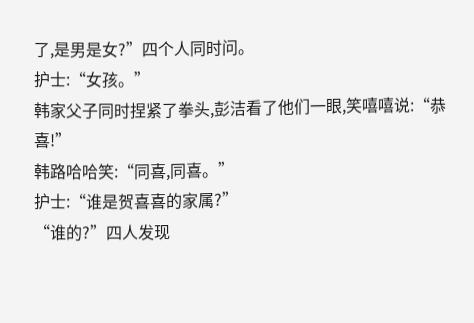了,是男是女?”四个人同时问。
护士:“女孩。”
韩家父子同时捏紧了拳头,彭洁看了他们一眼,笑嘻嘻说:“恭喜!”
韩路哈哈笑:“同喜,同喜。”
护士:“谁是贺喜喜的家属?”
“谁的?”四人发现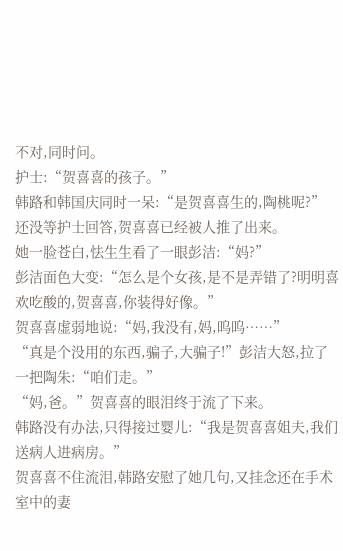不对,同时问。
护士:“贺喜喜的孩子。”
韩路和韩国庆同时一呆:“是贺喜喜生的,陶桃呢?”
还没等护士回答,贺喜喜已经被人推了出来。
她一脸苍白,怯生生看了一眼彭洁:“妈?”
彭洁面色大变:“怎么是个女孩,是不是弄错了?明明喜欢吃酸的,贺喜喜,你装得好像。”
贺喜喜虚弱地说:“妈,我没有,妈,呜呜……”
“真是个没用的东西,骗子,大骗子!”彭洁大怒,拉了一把陶朱:“咱们走。”
“妈,爸。”贺喜喜的眼泪终于流了下来。
韩路没有办法,只得接过婴儿:“我是贺喜喜姐夫,我们送病人进病房。”
贺喜喜不住流泪,韩路安慰了她几句,又挂念还在手术室中的妻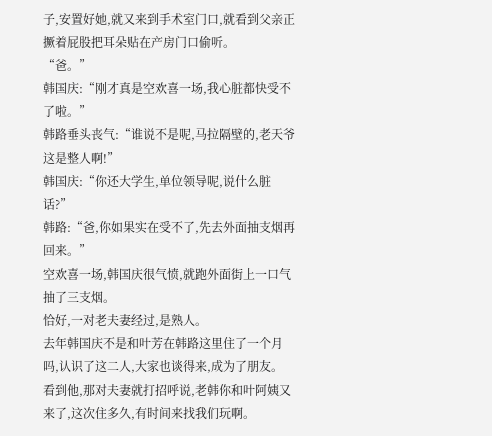子,安置好她,就又来到手术室门口,就看到父亲正撅着屁股把耳朵贴在产房门口偷听。
“爸。”
韩国庆:“刚才真是空欢喜一场,我心脏都快受不了啦。”
韩路垂头丧气:“谁说不是呢,马拉隔壁的,老天爷这是整人啊!”
韩国庆:“你还大学生,单位领导呢,说什么脏话?”
韩路:“爸,你如果实在受不了,先去外面抽支烟再回来。”
空欢喜一场,韩国庆很气愤,就跑外面街上一口气抽了三支烟。
恰好,一对老夫妻经过,是熟人。
去年韩国庆不是和叶芳在韩路这里住了一个月吗,认识了这二人,大家也谈得来,成为了朋友。
看到他,那对夫妻就打招呼说,老韩你和叶阿姨又来了,这次住多久,有时间来找我们玩啊。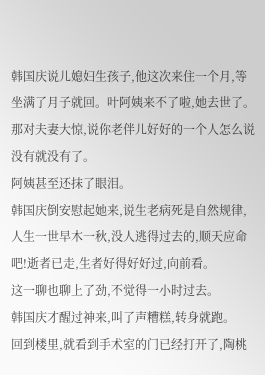韩国庆说儿媳妇生孩子,他这次来住一个月,等坐满了月子就回。叶阿姨来不了啦,她去世了。
那对夫妻大惊,说你老伴儿好好的一个人怎么说没有就没有了。
阿姨甚至还抹了眼泪。
韩国庆倒安慰起她来,说生老病死是自然规律,人生一世早木一秋,没人逃得过去的,顺天应命吧!逝者已走,生者好得好好过,向前看。
这一聊也聊上了劲,不觉得一小时过去。
韩国庆才醒过神来,叫了声糟糕,转身就跑。
回到楼里,就看到手术室的门已经打开了,陶桃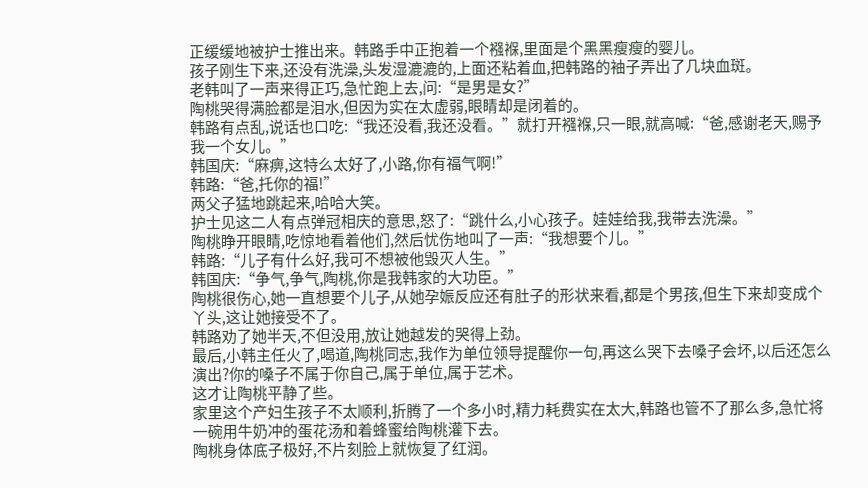正缓缓地被护士推出来。韩路手中正抱着一个襁褓,里面是个黑黑瘦瘦的婴儿。
孩子刚生下来,还没有洗澡,头发湿漉漉的,上面还粘着血,把韩路的袖子弄出了几块血斑。
老韩叫了一声来得正巧,急忙跑上去,问:“是男是女?”
陶桃哭得满脸都是泪水,但因为实在太虚弱,眼睛却是闭着的。
韩路有点乱,说话也口吃:“我还没看,我还没看。”就打开襁褓,只一眼,就高喊:“爸,感谢老天,赐予我一个女儿。”
韩国庆:“麻痹,这特么太好了,小路,你有福气啊!”
韩路:“爸,托你的福!”
两父子猛地跳起来,哈哈大笑。
护士见这二人有点弹冠相庆的意思,怒了:“跳什么,小心孩子。娃娃给我,我带去洗澡。”
陶桃睁开眼睛,吃惊地看着他们,然后忧伤地叫了一声:“我想要个儿。”
韩路:“儿子有什么好,我可不想被他毁灭人生。”
韩国庆:“争气,争气,陶桃,你是我韩家的大功臣。”
陶桃很伤心,她一直想要个儿子,从她孕娠反应还有肚子的形状来看,都是个男孩,但生下来却变成个丫头,这让她接受不了。
韩路劝了她半天,不但没用,放让她越发的哭得上劲。
最后,小韩主任火了,喝道,陶桃同志,我作为单位领导提醒你一句,再这么哭下去嗓子会坏,以后还怎么演出?你的嗓子不属于你自己,属于单位,属于艺术。
这才让陶桃平静了些。
家里这个产妇生孩子不太顺利,折腾了一个多小时,精力耗费实在太大,韩路也管不了那么多,急忙将一碗用牛奶冲的蛋花汤和着蜂蜜给陶桃灌下去。
陶桃身体底子极好,不片刻脸上就恢复了红润。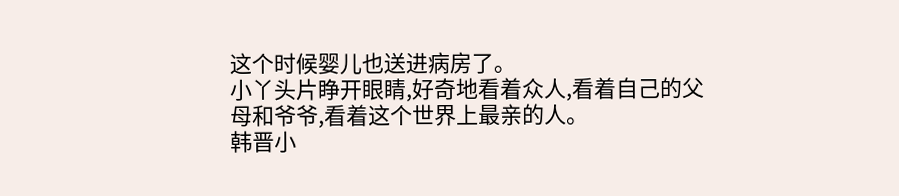这个时候婴儿也送进病房了。
小丫头片睁开眼睛,好奇地看着众人,看着自己的父母和爷爷,看着这个世界上最亲的人。
韩晋小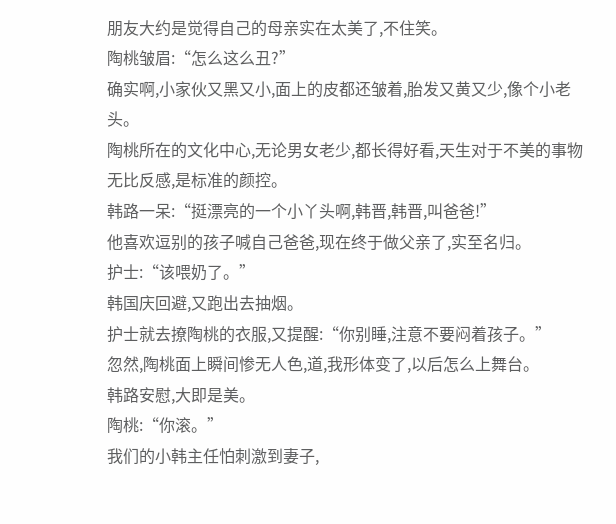朋友大约是觉得自己的母亲实在太美了,不住笑。
陶桃皱眉:“怎么这么丑?”
确实啊,小家伙又黑又小,面上的皮都还皱着,胎发又黄又少,像个小老头。
陶桃所在的文化中心,无论男女老少,都长得好看,天生对于不美的事物无比反感,是标准的颜控。
韩路一呆:“挺漂亮的一个小丫头啊,韩晋,韩晋,叫爸爸!”
他喜欢逗别的孩子喊自己爸爸,现在终于做父亲了,实至名归。
护士:“该喂奶了。”
韩国庆回避,又跑出去抽烟。
护士就去撩陶桃的衣服,又提醒:“你别睡,注意不要闷着孩子。”
忽然,陶桃面上瞬间惨无人色,道,我形体变了,以后怎么上舞台。
韩路安慰,大即是美。
陶桃:“你滚。”
我们的小韩主任怕刺激到妻子,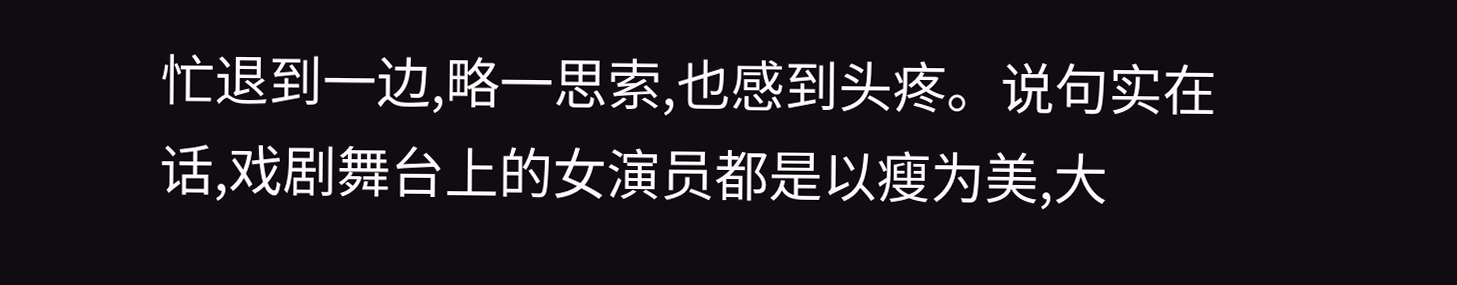忙退到一边,略一思索,也感到头疼。说句实在话,戏剧舞台上的女演员都是以瘦为美,大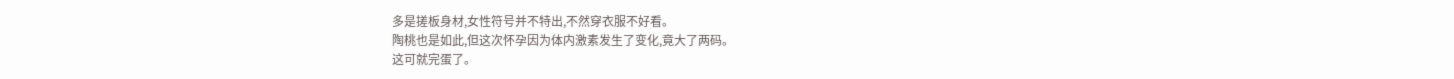多是搓板身材,女性符号并不特出,不然穿衣服不好看。
陶桃也是如此,但这次怀孕因为体内激素发生了变化,竟大了两码。
这可就完蛋了。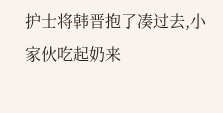护士将韩晋抱了凑过去,小家伙吃起奶来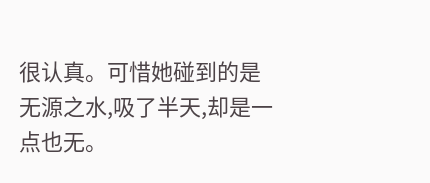很认真。可惜她碰到的是无源之水,吸了半天,却是一点也无。